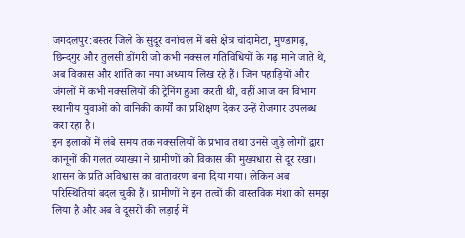जगदलपुर:बस्तर जिले के सुदूर वनांचल में बसे क्षेत्र चांदामेटा, मुण्डागढ़, छिन्दगुर और तुलसी डोंगरी जो कभी नक्सल गतिविधियों के गढ़ माने जाते थे, अब विकास और शांति का नया अध्याय लिख रहे हैं। जिन पहाड़ियों और जंगलों में कभी नक्सलियों की ट्रेनिंग हुआ करती थी, वहीं आज वन विभाग स्थानीय युवाओं को वानिकी कार्यों का प्रशिक्षण देकर उन्हें रोजगार उपलब्ध करा रहा है।
इन इलाकों में लंबे समय तक नक्सलियों के प्रभाव तथा उनसे जुड़े लोगों द्वारा कानूनों की गलत व्याख्या ने ग्रामीणों को विकास की मुख्यधारा से दूर रखा। शासन के प्रति अविश्वास का वातावरण बना दिया गया। लेकिन अब परिस्थितियां बदल चुकी हैं। ग्रामीणों ने इन तत्वों की वास्तविक मंशा को समझ लिया है और अब वे दूसरों की लड़ाई में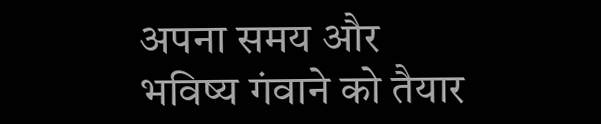अपना समय और भविष्य गंवाने को तैयार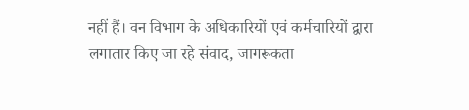नहीं हैं। वन विभाग के अधिकारियों एवं कर्मचारियों द्वारा लगातार किए जा रहे संवाद, जागरूकता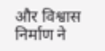और विश्वास निर्माण ने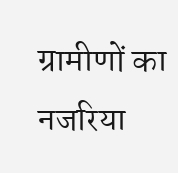ग्रामीणों का नजरिया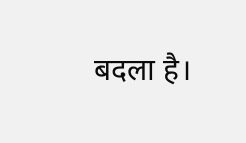बदला है।